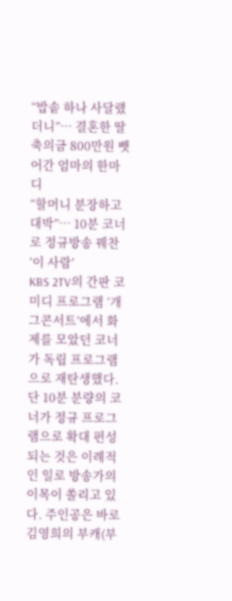“밥솥 하나 사달랬더니”… 결혼한 딸 축의금 800만원 뺏어간 엄마의 한마디
“할머니 분장하고 대박”… 10분 코너로 정규방송 꿰찬 ‘이 사람’
KBS 2TV의 간판 코미디 프로그램 ‘개그콘서트’에서 화제를 모았던 코너가 독립 프로그램으로 재탄생했다. 단 10분 분량의 코너가 정규 프로그램으로 확대 편성되는 것은 이례적인 일로 방송가의 이목이 쏠리고 있다. 주인공은 바로 김영희의 부캐(부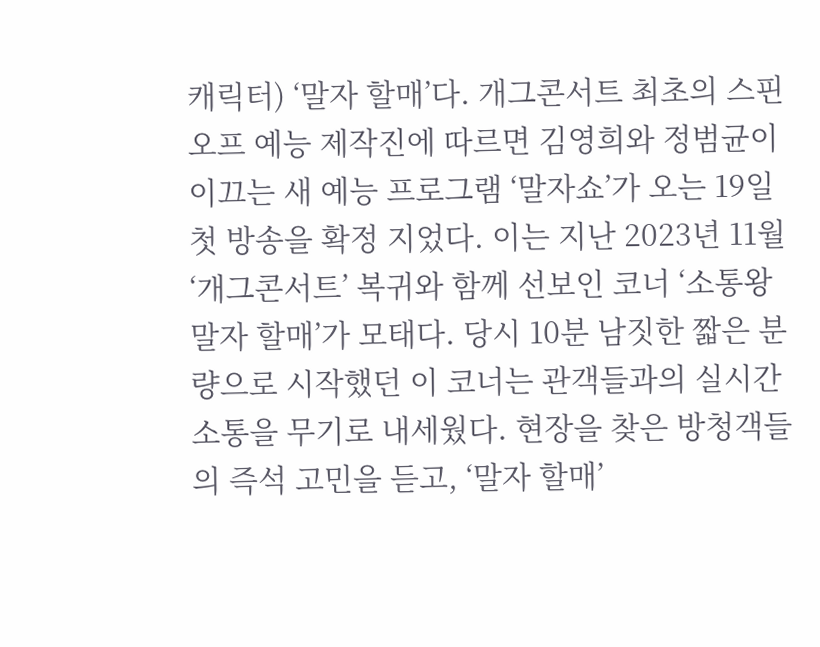캐릭터) ‘말자 할매’다. 개그콘서트 최초의 스핀오프 예능 제작진에 따르면 김영희와 정범균이 이끄는 새 예능 프로그램 ‘말자쇼’가 오는 19일 첫 방송을 확정 지었다. 이는 지난 2023년 11월 ‘개그콘서트’ 복귀와 함께 선보인 코너 ‘소통왕 말자 할매’가 모태다. 당시 10분 남짓한 짧은 분량으로 시작했던 이 코너는 관객들과의 실시간 소통을 무기로 내세웠다. 현장을 찾은 방청객들의 즉석 고민을 듣고, ‘말자 할매’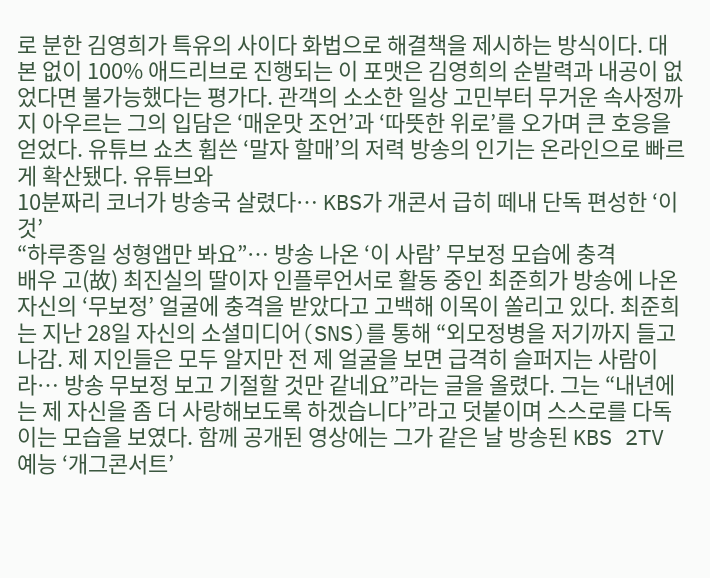로 분한 김영희가 특유의 사이다 화법으로 해결책을 제시하는 방식이다. 대본 없이 100% 애드리브로 진행되는 이 포맷은 김영희의 순발력과 내공이 없었다면 불가능했다는 평가다. 관객의 소소한 일상 고민부터 무거운 속사정까지 아우르는 그의 입담은 ‘매운맛 조언’과 ‘따뜻한 위로’를 오가며 큰 호응을 얻었다. 유튜브 쇼츠 휩쓴 ‘말자 할매’의 저력 방송의 인기는 온라인으로 빠르게 확산됐다. 유튜브와
10분짜리 코너가 방송국 살렸다… KBS가 개콘서 급히 떼내 단독 편성한 ‘이것’
“하루종일 성형앱만 봐요”… 방송 나온 ‘이 사람’ 무보정 모습에 충격
배우 고(故) 최진실의 딸이자 인플루언서로 활동 중인 최준희가 방송에 나온 자신의 ‘무보정’ 얼굴에 충격을 받았다고 고백해 이목이 쏠리고 있다. 최준희는 지난 28일 자신의 소셜미디어(SNS)를 통해 “외모정병을 저기까지 들고 나감. 제 지인들은 모두 알지만 전 제 얼굴을 보면 급격히 슬퍼지는 사람이라… 방송 무보정 보고 기절할 것만 같네요”라는 글을 올렸다. 그는 “내년에는 제 자신을 좀 더 사랑해보도록 하겠습니다”라고 덧붙이며 스스로를 다독이는 모습을 보였다. 함께 공개된 영상에는 그가 같은 날 방송된 KBS 2TV 예능 ‘개그콘서트’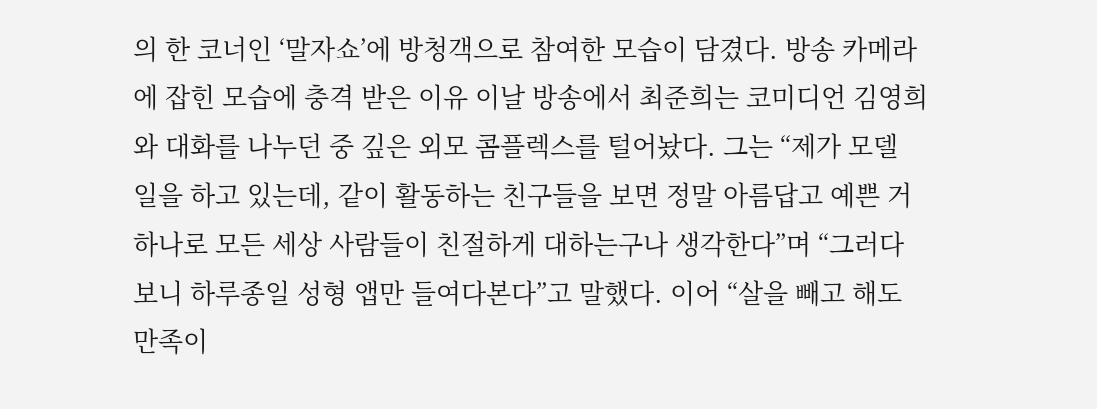의 한 코너인 ‘말자쇼’에 방청객으로 참여한 모습이 담겼다. 방송 카메라에 잡힌 모습에 충격 받은 이유 이날 방송에서 최준희는 코미디언 김영희와 대화를 나누던 중 깊은 외모 콤플렉스를 털어놨다. 그는 “제가 모델 일을 하고 있는데, 같이 활동하는 친구들을 보면 정말 아름답고 예쁜 거 하나로 모든 세상 사람들이 친절하게 대하는구나 생각한다”며 “그러다 보니 하루종일 성형 앱만 들여다본다”고 말했다. 이어 “살을 빼고 해도 만족이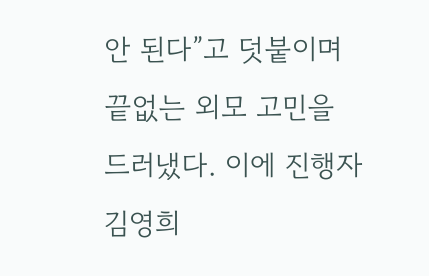안 된다”고 덧붙이며 끝없는 외모 고민을 드러냈다. 이에 진행자 김영희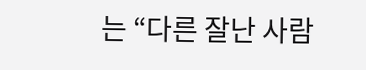는 “다른 잘난 사람